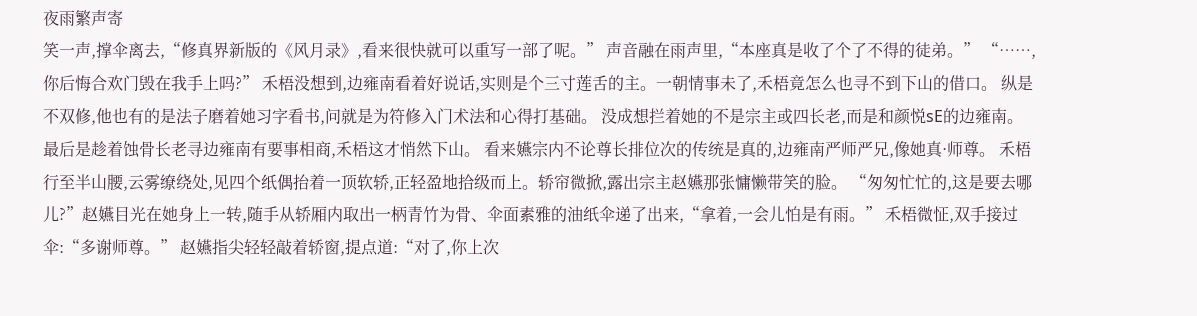夜雨繁声寄
笑一声,撑伞离去,“修真界新版的《风月录》,看来很快就可以重写一部了呢。” 声音融在雨声里,“本座真是收了个了不得的徒弟。” “……,你后悔合欢门毁在我手上吗?” 禾梧没想到,边雍南看着好说话,实则是个三寸莲舌的主。一朝情事未了,禾梧竟怎么也寻不到下山的借口。 纵是不双修,他也有的是法子磨着她习字看书,问就是为符修入门术法和心得打基础。 没成想拦着她的不是宗主或四长老,而是和颜悦sE的边雍南。 最后是趁着蚀骨长老寻边雍南有要事相商,禾梧这才悄然下山。 看来嬿宗内不论尊长排位次的传统是真的,边雍南严师严兄,像她真·师尊。 禾梧行至半山腰,云雾缭绕处,见四个纸偶抬着一顶软轿,正轻盈地拾级而上。轿帘微掀,露出宗主赵嬿那张慵懒带笑的脸。 “匆匆忙忙的,这是要去哪儿?”赵嬿目光在她身上一转,随手从轿厢内取出一柄青竹为骨、伞面素雅的油纸伞递了出来,“拿着,一会儿怕是有雨。” 禾梧微怔,双手接过伞:“多谢师尊。” 赵嬿指尖轻轻敲着轿窗,提点道:“对了,你上次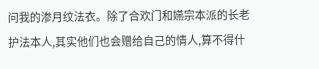问我的渗月纹法衣。除了合欢门和嬿宗本派的长老护法本人,其实他们也会赠给自己的情人,算不得什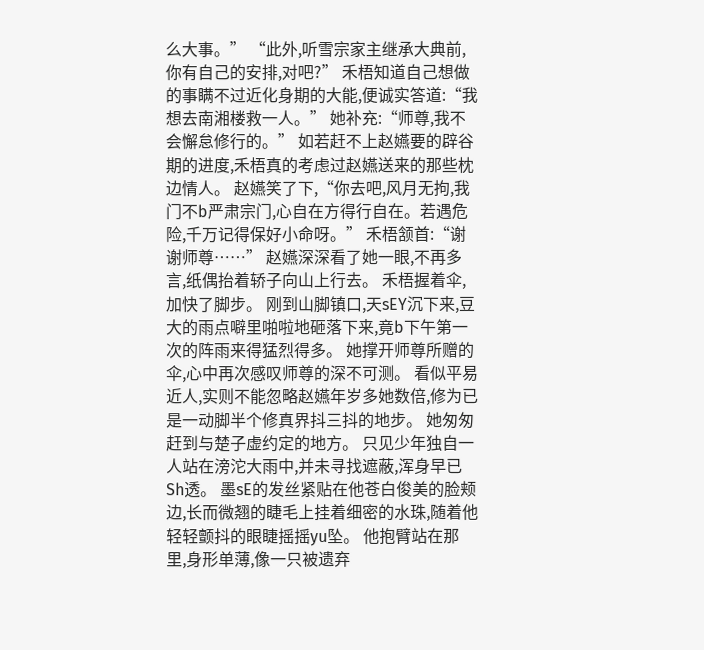么大事。” “此外,听雪宗家主继承大典前,你有自己的安排,对吧?” 禾梧知道自己想做的事瞒不过近化身期的大能,便诚实答道:“我想去南湘楼救一人。” 她补充:“师尊,我不会懈怠修行的。” 如若赶不上赵嬿要的辟谷期的进度,禾梧真的考虑过赵嬿送来的那些枕边情人。 赵嬿笑了下,“你去吧,风月无拘,我门不b严肃宗门,心自在方得行自在。若遇危险,千万记得保好小命呀。” 禾梧颔首:“谢谢师尊……” 赵嬿深深看了她一眼,不再多言,纸偶抬着轿子向山上行去。 禾梧握着伞,加快了脚步。 刚到山脚镇口,天sEY沉下来,豆大的雨点噼里啪啦地砸落下来,竟b下午第一次的阵雨来得猛烈得多。 她撑开师尊所赠的伞,心中再次感叹师尊的深不可测。 看似平易近人,实则不能忽略赵嬿年岁多她数倍,修为已是一动脚半个修真界抖三抖的地步。 她匆匆赶到与楚子虚约定的地方。 只见少年独自一人站在滂沱大雨中,并未寻找遮蔽,浑身早已Sh透。 墨sE的发丝紧贴在他苍白俊美的脸颊边,长而微翘的睫毛上挂着细密的水珠,随着他轻轻颤抖的眼睫摇摇yu坠。 他抱臂站在那里,身形单薄,像一只被遗弃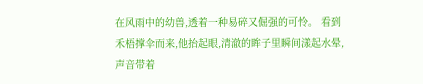在风雨中的幼兽,透着一种易碎又倔强的可怜。 看到禾梧撑伞而来,他抬起眼,清澈的眸子里瞬间漾起水晕,声音带着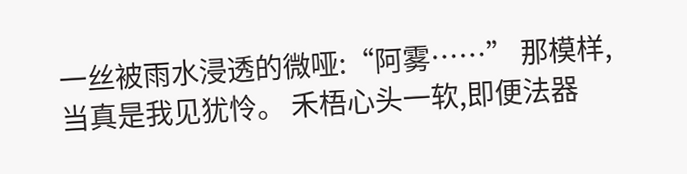一丝被雨水浸透的微哑:“阿雾……” 那模样,当真是我见犹怜。 禾梧心头一软,即便法器